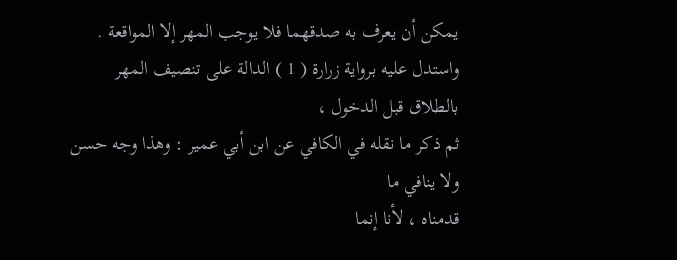يمكن أن يعرف به صدقهما فلا يوجب المهر إلا المواقعة .
واستدل عليه برواية زرارة ( 1 ) الدالة على تنصيف المهر بالطلاق قبل الدخول ،
ثم ذكر ما نقله في الكافي عن ابن أبي عمير : وهذا وجه حسن ولا ينافي ما
قدمناه ، لأنا إنما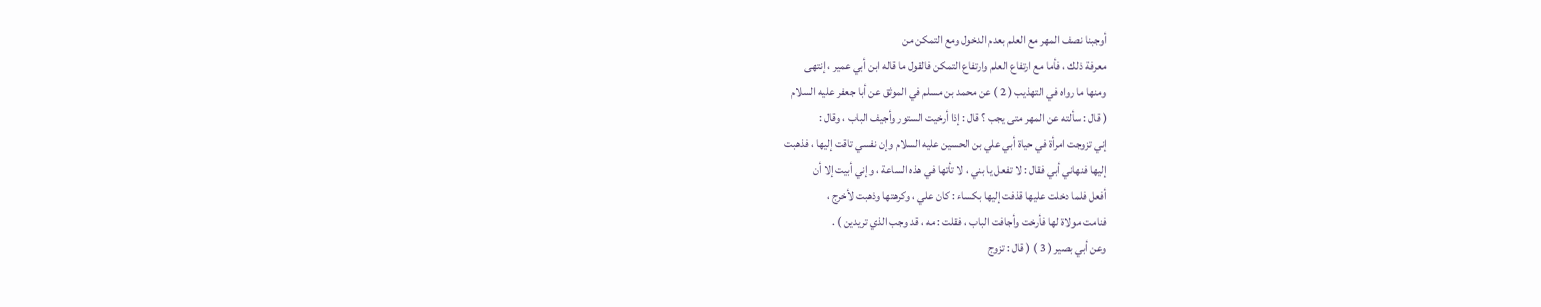أوجبنا نصف المهر مع العلم بعدم الدخول ومع التمكن من
معرفة ذلك ، فأما مع ارتفاع العلم وارتفاع التمكن فالقول ما قاله ابن أبي عمير ، إنتهى
ومنها ما رواه في التهذيب ( 2 ) عن محمد بن مسلم في الموثق عن أبا جعفر عليه السلام
( قال : سألته عن المهر متى يجب ؟ قال : إذا أرخيت الستور وأجيف الباب ، وقال :
إني تزوجت امرأة في حياة أبي علي بن الحسين عليه السلام وإن نفسي تاقت إليها ، فذهبت
إليها فنهاني أبي فقال : لا تفعل يا بني ، لا تأتها في هذه الساعة ، وإني أبيت إلا أن
أفعل فلما دخلت عليها قذفت إليها بكساء : كان علي ، وكرهتها وذهبت لأخرج ،
فنامت مولاة لها فأرخت وأجافت الباب ، فقلت : مه ، قد وجب الذي تريدين ) .
وعن أبي بصير ( 3 ) ( قال : تزوج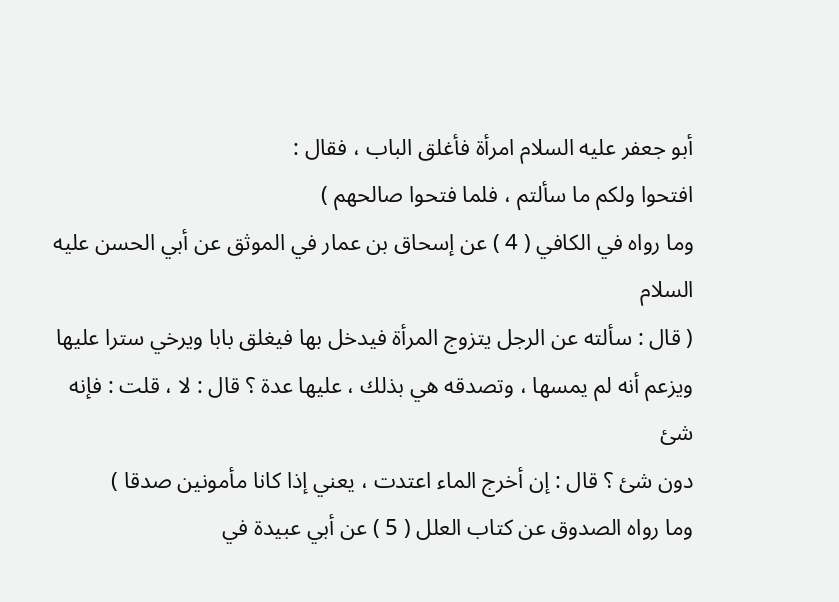أبو جعفر عليه السلام امرأة فأغلق الباب ، فقال :
افتحوا ولكم ما سألتم ، فلما فتحوا صالحهم )
وما رواه في الكافي ( 4 ) عن إسحاق بن عمار في الموثق عن أبي الحسن عليه السلام
( قال : سألته عن الرجل يتزوج المرأة فيدخل بها فيغلق بابا ويرخي سترا عليها
ويزعم أنه لم يمسها ، وتصدقه هي بذلك ، عليها عدة ؟ قال : لا ، قلت : فإنه شئ
دون شئ ؟ قال : إن أخرج الماء اعتدت ، يعني إذا كانا مأمونين صدقا )
وما رواه الصدوق عن كتاب العلل ( 5 ) عن أبي عبيدة في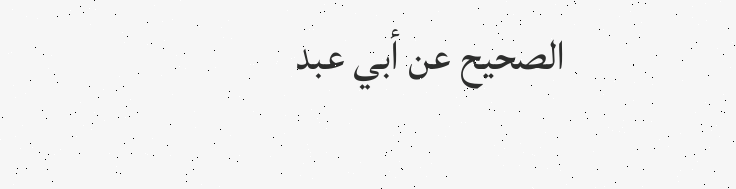الصحيح عن أبي عبد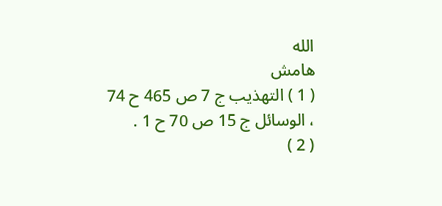الله
هامش
( 1 ) التهذيب ج 7 ص 465 ح 74 ، الوسائل ج 15 ص 70 ح 1 .
( 2 )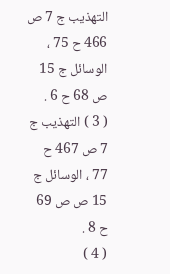التهذيب ج 7 ص 466 ح 75 ، الوسائل ج 15 ص 68 ح 6 .
( 3 ) التهذيب ج 7 ص 467 ح 77 ، الوسائل ج 15 ص ص 69 ح 8 .
( 4 )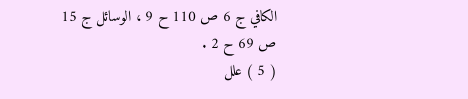الكافي ج 6 ص 110 ح 9 ، الوسائل ج 15 ص 69 ح 2 .
( 5 ) علل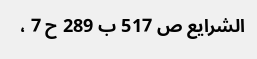الشرايع ص 517 ب 289 ح 7 ،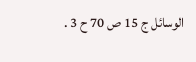الوسائل ج 15 ص 70 ح 3 .